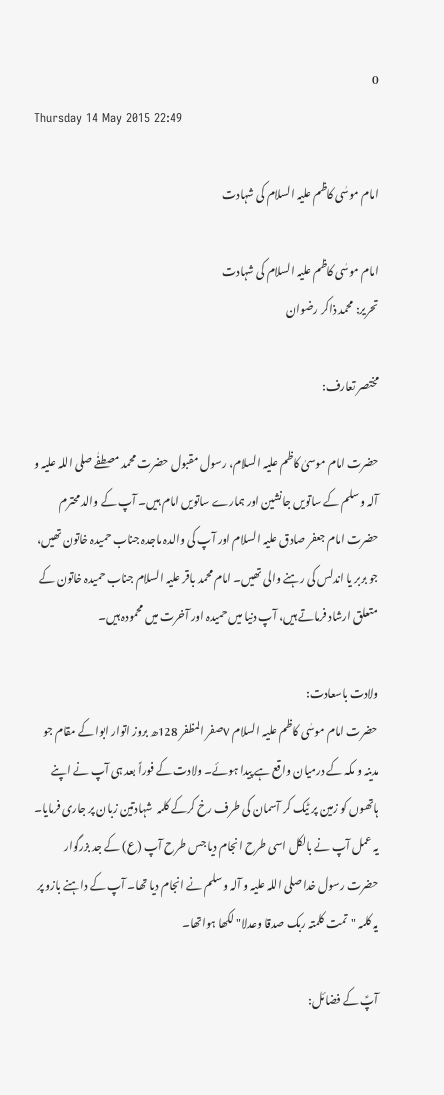0
Thursday 14 May 2015 22:49

امام موسٰی کاظم علیہ السلام کی شہادت

امام موسٰی کاظم علیہ السلام کی شہادت
تحریر: محمد ذاکر رضوان

مختصر تعارف:

حضرت امام موسیٰ کاظم علیہ السلام، رسول مقبول حضرت محمد مصطفٰے صلی اللہ علیہ و آلہ وسلم کے ساتویں جانشین اور ہمارے ساتویں امام ہیں۔ آپ کے والد محترم حضرت امام جعفر صادق علیہ السلام اور آپ کی والدہ ماجدہ جناب حمیدہ خاتون تھیں، جو بربر یا اندلس کی رہنے والی تھیں۔ امام محمد باقر علیہ السلام جناب حمیدہ خاتون کے متعلق ارشاد فرماتے ہیں، آپ دنیا میں حمیدہ اور آخرت میں محمودہ ہیں۔

ولادت باسعادت:
حضرت امام موسٰی کاظم علیہ السلام ٧صفر المظفر 128ھ بروز اتوار ابوا کے مقام جو مدینہ و مکہ کے درمیان واقع ہے پیدا ہوئے۔ ولادت کے فوراً بعد ہی آپ نے اپنے ہاتھوں کو زمین پر ٹیک کر آسمان کی طرف رخ کرکے کلمہ  شہادتین زبان پر جاری فرمایا۔ یہ عمل آپ نے بالکل اسی طرح انجام دیا جس طرح آپ (ع) کے جد بزرگوار حضرت رسول خدا صلی اللہ علیہ و آلہ وسلم نے انجام دیا تھا۔ آپ کے داہنے بازو پر یہ کلمہ "تمت کلمتہ ربک صدقا وعدلا" لکھا ہواتھا۔

آپؑ کے فضائل: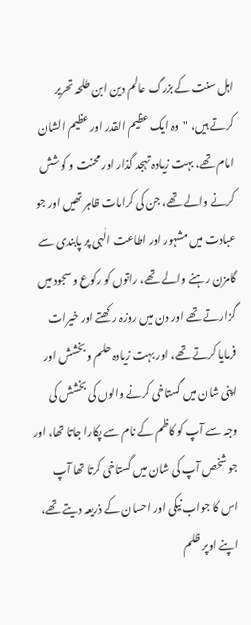اہل سنت کے بزرگ عالم دین ابن طلحہ تحریر کرتے ہیں، "وہ ایک عظیم القدر اور عظیم الشان امام تھے، بہت زیادہ تہجد گذار اور محنت و کوشش کرنے والے تھے، جن کی کرامات ظاہر تھیں اور جو عبادت میں مشہور اور اطاعت الٰہی پر پابندی سے گامزن رہنے والے تھے، راتوں کو رکوع و سجود میں گزارتے تھے اور دن میں روزہ رکھتے اور خیرات فرمایا کرتے تھے، اور بہت زیادہ حلم و بخشش اور اپنی شان میں گستاخی کرنے والوں کی بخشش کی وجہ سے آپ کو کاظم کے نام سے پکارا جاتا تھا، اور جو شخص آپ کی شان میں گستاخی کرتا تھا آپ اس کا جواب نیکی اور احسان کے ذریعہ دیتے تھے، اپنے اوپر ظلم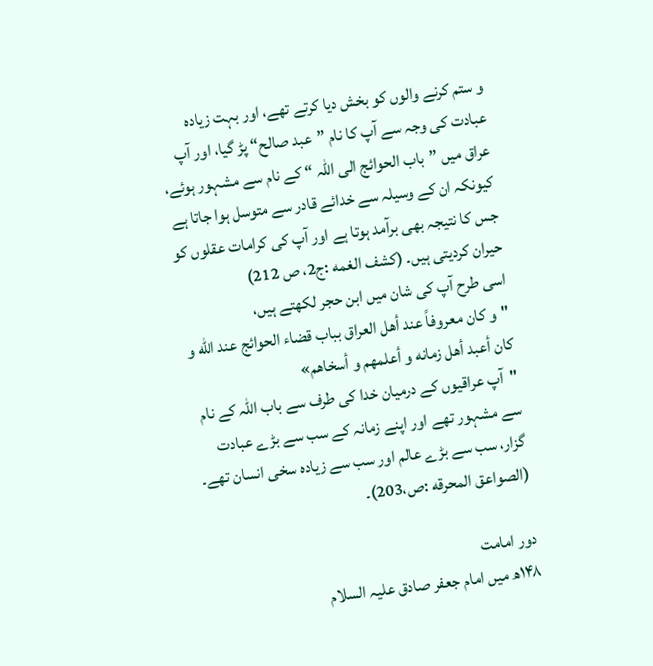و ستم کرنے والوں کو بخش دیا کرتے تھے، اور بہت زیادہ عبادت کی وجہ سے آپ کا نام ”عبد صالح“ پڑ گیا، اور آپ عراق میں ”باب الحوائج الی اللہ “ کے نام سے مشہور ہوئے، کیونکہ ان کے وسیلہ سے خدائے قادر سے متوسل ہوا جاتا ہے جس کا نتیجہ بھی برآمد ہوتا ہے اور آپ کی کرامات عقلوں کو حیران کردیتی ہیں۔ (کشف الغمه :ج2، ص 212)
اسی طرح آپ کی شان میں ابن حجر لکھتے ہیں،
"و كان معروفاً عند أهل العراق بباب قضاء الحوائج عند الله و كان أعبد أهل زمانه و أعلمهم و أسخاهم»
"آپ عراقیوں کے درمیان خدا کی طرف سے باب اللہ کے نام سے مشہور تھے اور اپنے زمانہ کے سب سے بڑے عبادت گزار، سب سے بڑے عالم اور سب سے زیادہ سخی انسان تھے۔ (الصواعق المحرقه :ص،203)۔

دور امامت
۱۴۸ھ میں امام جعفر صادق علیہ السلام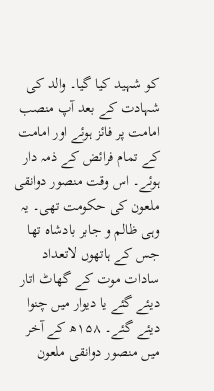کو شہید کیا گیا۔ والد کی شہادت کے بعد آپ منصب امامت پر فائز ہوئے اور امامت کے تمام فرائض کے ذمہ دار ہوئے۔ اس وقت منصور دوانقی ملعون کی حکومت تھی۔ یہ وہی ظالم و جابر بادشاہ تھا جس کے ہاتھوں لاتعداد سادات موت کے گھاٹ اتار دیئے گئے یا دیوار میں چنوا دیئے گئے۔ ۱۵۸ھ کے آخر میں منصور دوانقی ملعون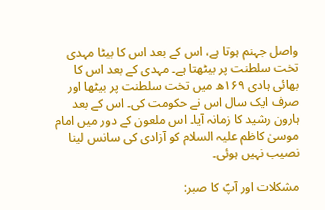واصل جہنم ہوتا ہے، اس کے بعد اس کا بیٹا مہدی تخت سلطنت پر بیٹھتا ہے۔ مہدی کے بعد اس کا بھائی ہادی ۱۶۹ھ میں تخت سلطنت پر بیٹھا اور صرف ایک سال اس نے حکومت کی۔ اس کے بعد ہارون رشید کا زمانہ آیا۔ اس ملعون کے دور میں امام موسیٰ کاظم علیہ السلام کو آزادی کی سانس لینا نصیب نہیں ہوئی۔

مشکلات اور آپؑ کا صبر: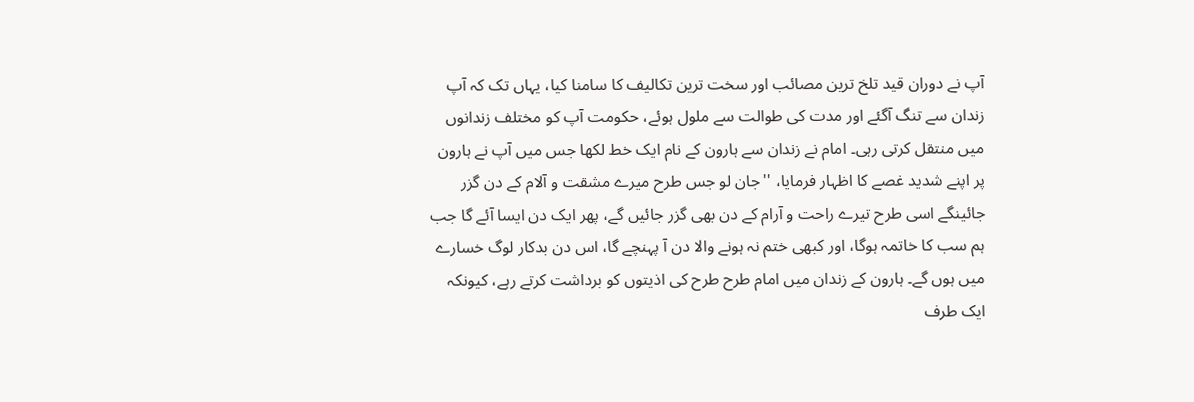آپ نے دوران قید تلخ ترین مصائب اور سخت ترین تکالیف کا سامنا کیا، یہاں تک کہ آپ زندان سے تنگ آگئے اور مدت کی طوالت سے ملول ہوئے، حکومت آپ کو مختلف زندانوں میں منتقل کرتی رہی۔ امام نے زندان سے ہارون کے نام ایک خط لکھا جس میں آپ نے ہارون پر اپنے شدید غصے کا اظہار فرمایا، ''جان لو جس طرح میرے مشقت و آلام کے دن گزر جائینگے اسی طرح تیرے راحت و آرام کے دن بھی گزر جائیں گے، پھر ایک دن ایسا آئے گا جب ہم سب کا خاتمہ ہوگا، اور کبھی ختم نہ ہونے والا دن آ پہنچے گا، اس دن بدکار لوگ خسارے میں ہوں گے۔ ہارون کے زندان میں امام طرح طرح کی اذیتوں کو برداشت کرتے رہے، کیونکہ ایک طرف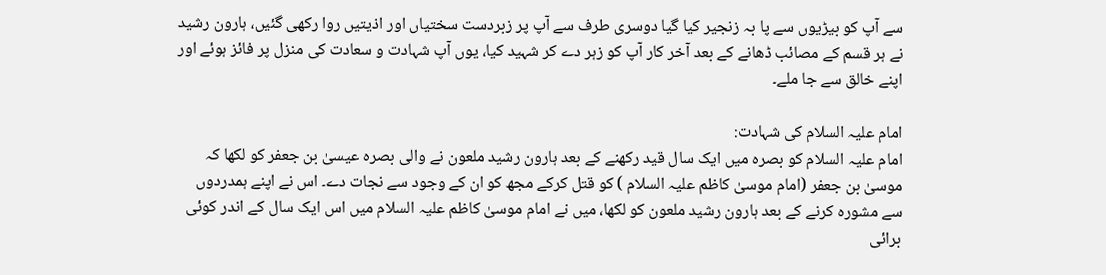سے آپ کو بیڑیوں سے پا بہ زنجیر کیا گیا دوسری طرف سے آپ پر زبردست سختیاں اور اذیتیں روا رکھی گئیں، ہارون رشید نے ہر قسم کے مصائب ڈھانے کے بعد آخر کار آپ کو زہر دے کر شہید کیا، یوں آپ شہادت و سعادت کی منزل پر فائز ہوئے اور اپنے خالق سے جا ملے۔

امام علیہ السلام کی شہادت:
امام علیہ السلام کو بصرہ میں ایک سال قید رکھنے کے بعد ہارون رشید ملعون نے والی بصرہ عیسیٰ بن جعفر کو لکھا کہ موسیٰ بن جعفر (امام موسیٰ کاظم علیہ السلام ) کو قتل کرکے مجھ کو ان کے وجود سے نجات دے۔ اس نے اپنے ہمدردوں سے مشورہ کرنے کے بعد ہارون رشید ملعون کو لکھا، میں نے امام موسیٰ کاظم علیہ السلام میں اس ایک سال کے اندر کوئی برائی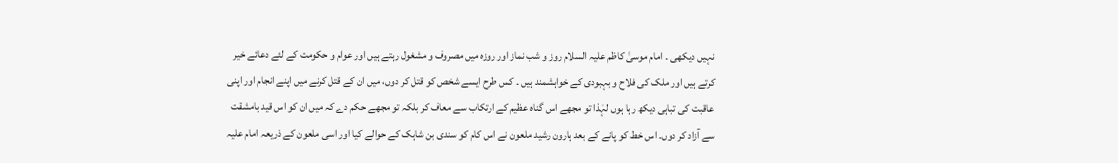نہیں دیکھی ۔ امام موسیٰ کاظم علیہ السلام روز و شب نماز اور روزہ میں مصروف و مشغول رہتے ہیں اور عوام و حکومت کے لئے دعائے خیر کرتے ہیں اور ملک کی فلاح و بہبودی کے خواہشمند ہیں ۔ کس طرح ایسے شخص کو قتل کر دوں، میں ان کے قتل کرنے میں اپنے انجام اور اپنی عاقبت کی تباہی دیکھ رہا ہوں لہٰذا تو مجھے اس گناہ عظیم کے ارتکاب سے معاف کر بلکہ تو مجھے حکم دے کہ میں ان کو اس قید بامشقت سے آزاد کر دوں۔ اس خط کو پانے کے بعد ہارون رشید ملعون نے اس کام کو سندی بن شاہک کے حوالے کیا اور اسی ملعون کے ذریعہ امام علیہ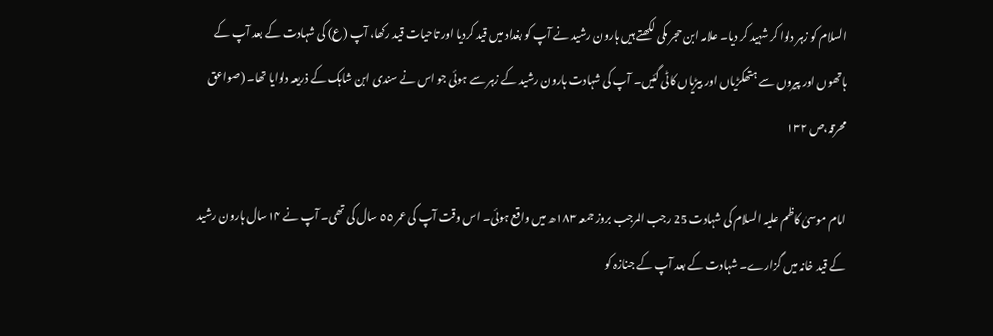السلام کو زہر دلوا کر شہید کر دیا۔ علامہ ابن حجر مکی لکھتے ہیں ہارون رشید نے آپ کو بغداد میں قید کردیا اور تاحیات قید رکھا، آپ (ع) کی شہادت کے بعد آپ کے ہاتھوں اور پیروں سے ہتھکڑیاں اور بیڑیاں کاٹی گئیں۔ آپ کی شہادت ہارون رشید کے زہر سے ہوئی جو اس نے سندی ابن شاہک کے ذریعہ دلوایا تھا۔ (صواعق محرقہ،ص ۱۳۲

امام موسیٰ کاظم علیہ السلام کی شہادت 25 رجب المرجب بروز جمعہ ۱۸۳ھ میں واقع ہوئی۔ اس وقت آپ کی عمر ٥٥ سال کی تھی۔ آپ نے ۱۴سال ہارون رشید کے قید خانہ میں گزارے۔ شہادت کے بعد آپ کے جنازہ کو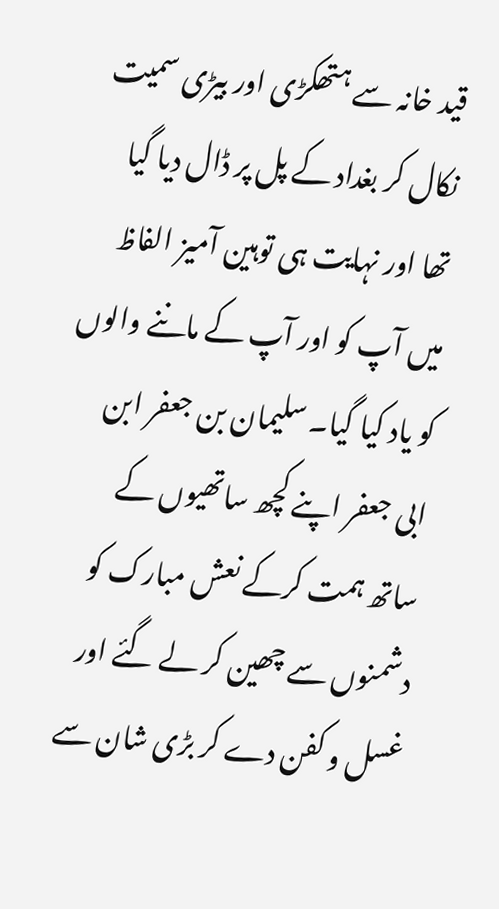قید خانہ سے ہتھکڑی اور بیڑی سمیت نکال کر بغداد کے پل پر ڈال دیا گیا تھا اور نہایت ہی توہین آمیز الفاظ میں آپ کو اور آپ کے ماننے والوں کو یاد کیا گیا۔ سلیمان بن جعفر ابن ابی جعفر اپنے کچھ ساتھیوں کے ساتھ ہمت کرکے نعش مبارک کو دشمنوں سے چھین کر لے گئے اور غسل و کفن دے کر بڑی شان سے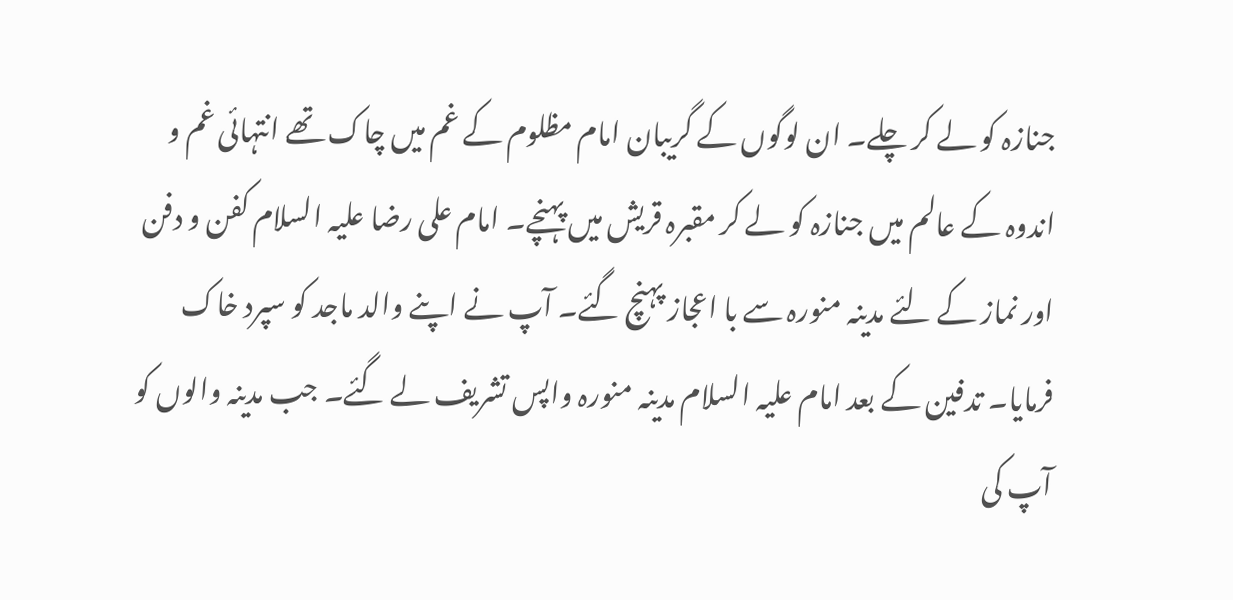جنازہ کو لے کر چلے۔ ان لوگوں کے گریبان امام مظلوم کے غم میں چاک تھے انتہائی غم و اندوہ کے عالم میں جنازہ کو لے کر مقبرہ قریش میں پہنچے۔ امام علی رضا علیہ السلام کفن و دفن اور نماز کے لئے مدینہ منورہ سے با اعجاز پہنچ گئے۔ آپ نے اپنے والد ماجد کو سپرد خاک فرمایا۔ تدفین کے بعد امام علیہ السلام مدینہ منورہ واپس تشریف لے گئے۔ جب مدینہ والوں کو آپ کی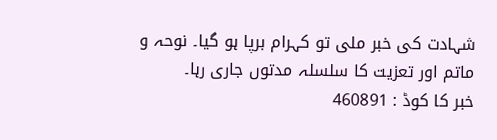شہادت کی خبر ملی تو کہرام برپا ہو گیا۔ نوحہ و ماتم اور تعزیت کا سلسلہ مدتوں جاری رہا۔
خبر کا کوڈ : 460891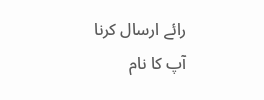رائے ارسال کرنا
آپ کا نام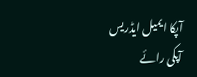آپکا ایمیل ایڈریس
آپکی رائے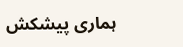ہماری پیشکش